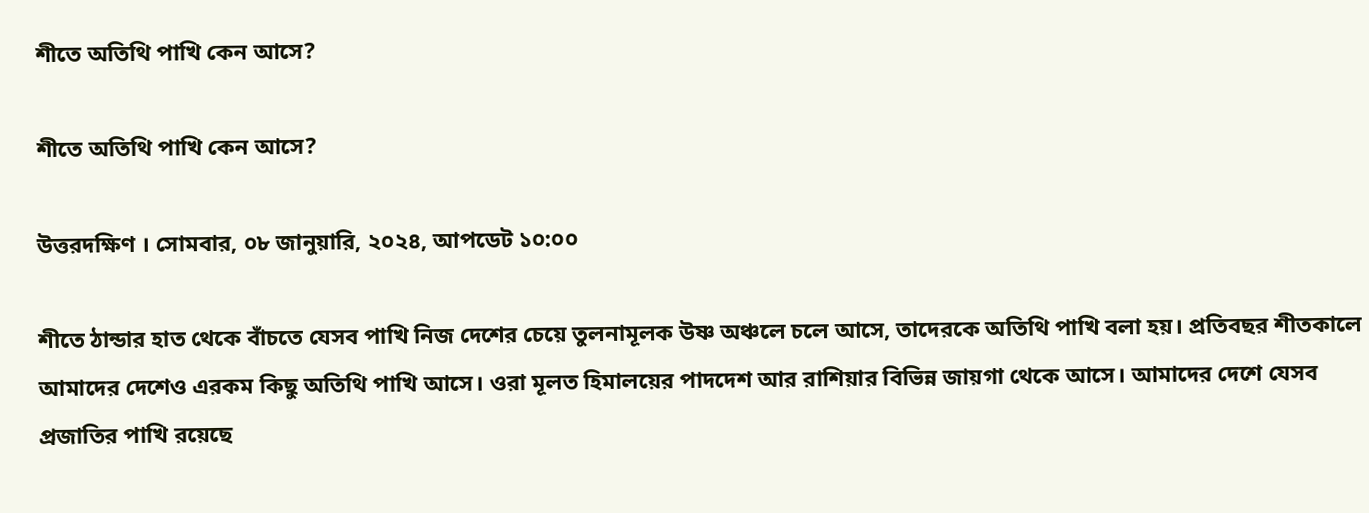শীতে অতিথি পাখি কেন আসে?

শীতে অতিথি পাখি কেন আসে?

উত্তরদক্ষিণ । সোমবার, ০৮ জানুয়ারি, ২০২৪, আপডেট ১০:০০

শীতে ঠান্ডার হাত থেকে বাঁচতে যেসব পাখি নিজ দেশের চেয়ে তুলনামূলক উষ্ণ অঞ্চলে চলে আসে, তাদেরকে অতিথি পাখি বলা হয়। প্রতিবছর শীতকালে আমাদের দেশেও এরকম কিছু অতিথি পাখি আসে। ওরা মূলত হিমালয়ের পাদদেশ আর রাশিয়ার বিভিন্ন জায়গা থেকে আসে। আমাদের দেশে যেসব প্রজাতির পাখি রয়েছে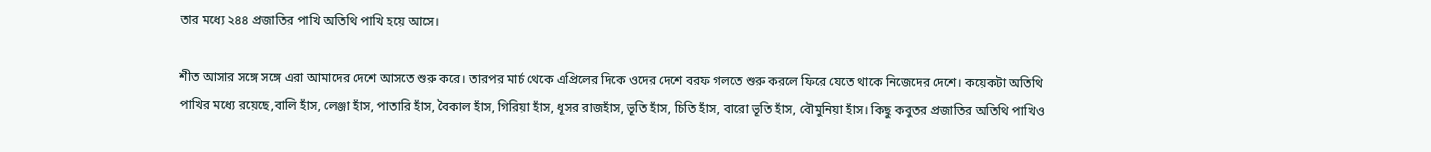তার মধ্যে ২৪৪ প্রজাতির পাখি অতিথি পাখি হয়ে আসে।

শীত আসার সঙ্গে সঙ্গে এরা আমাদের দেশে আসতে শুরু করে। তারপর মার্চ থেকে এপ্রিলের দিকে ওদের দেশে বরফ গলতে শুরু করলে ফিরে যেতে থাকে নিজেদের দেশে। কয়েকটা অতিথি পাখির মধ্যে রয়েছে,বালি হাঁস, লেঞ্জা হাঁস, পাতারি হাঁস, বৈকাল হাঁস, গিরিয়া হাঁস, ধূসর রাজহাঁস, ভূতি হাঁস, চিতি হাঁস, বারো ভূতি হাঁস, বৌমুনিয়া হাঁস। কিছু কবুতর প্রজাতির অতিথি পাখিও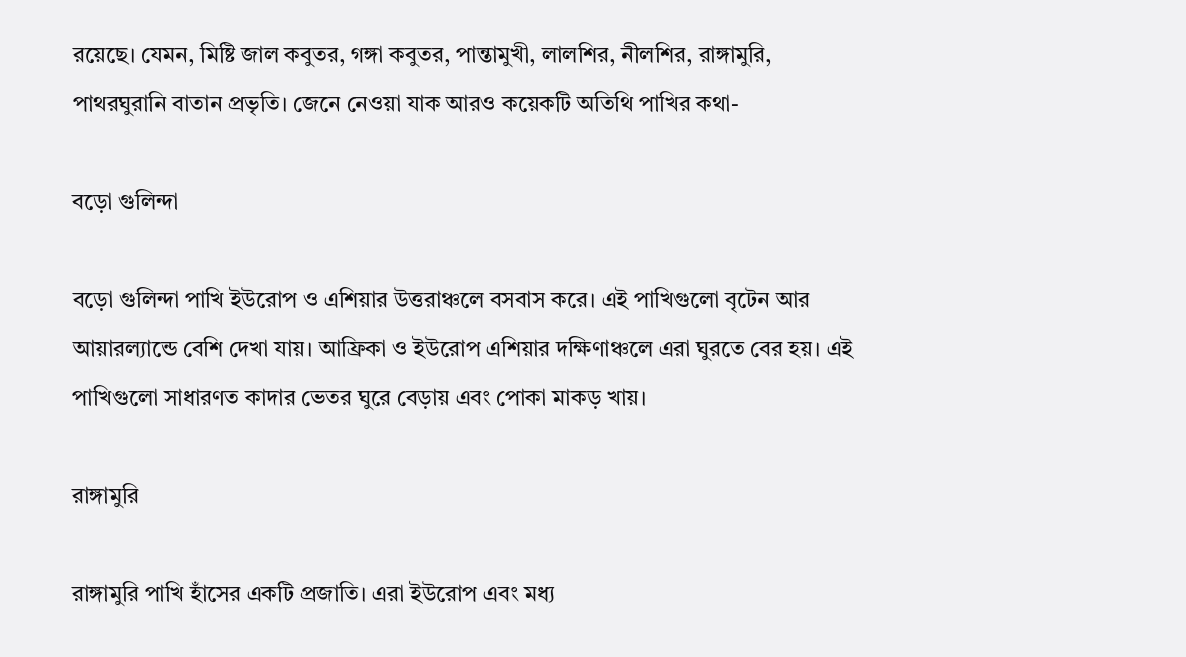রয়েছে। যেমন, মিষ্টি জাল কবুতর, গঙ্গা কবুতর, পান্তামুখী, লালশির, নীলশির, রাঙ্গামুরি, পাথরঘুরানি বাতান প্রভৃতি। জেনে নেওয়া যাক আরও কয়েকটি অতিথি পাখির কথা-

বড়ো গুলিন্দা

বড়ো গুলিন্দা পাখি ইউরোপ ও এশিয়ার উত্তরাঞ্চলে বসবাস করে। এই পাখিগুলো বৃটেন আর আয়ারল্যান্ডে বেশি দেখা যায়। আফ্রিকা ও ইউরোপ এশিয়ার দক্ষিণাঞ্চলে এরা ঘুরতে বের হয়। এই পাখিগুলো সাধারণত কাদার ভেতর ঘুরে বেড়ায় এবং পোকা মাকড় খায়।

রাঙ্গামুরি

রাঙ্গামুরি পাখি হাঁসের একটি প্রজাতি। এরা ইউরোপ এবং মধ্য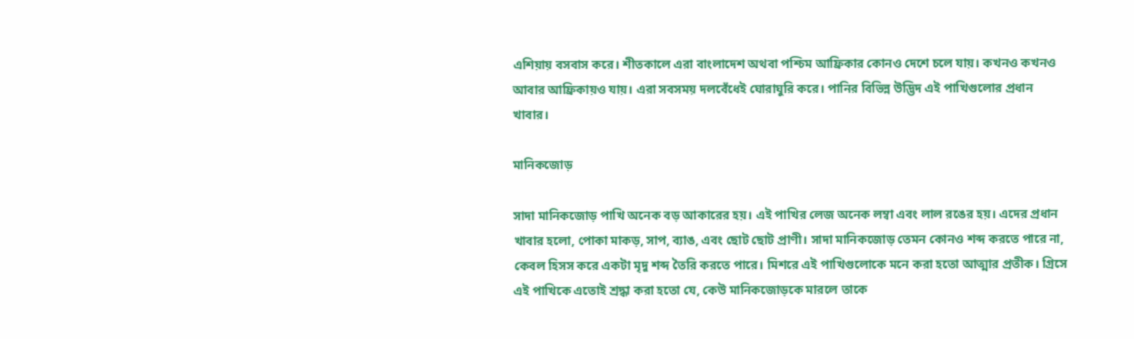এশিয়ায় বসবাস করে। শীতকালে এরা বাংলাদেশ অথবা পশ্চিম আফ্রিকার কোনও দেশে চলে যায়। কখনও কখনও আবার আফ্রিকায়ও যায়। এরা সবসময় দলবেঁধেই ঘোরাঘুরি করে। পানির বিভিন্ন উদ্ভিদ এই পাখিগুলোর প্রধান খাবার।

মানিকজোড়

সাদা মানিকজোড় পাখি অনেক বড় আকারের হয়। এই পাখির লেজ অনেক লম্বা এবং লাল রঙের হয়। এদের প্রধান খাবার হলো, পোকা মাকড়, সাপ, ব্যাঙ, এবং ছোট ছোট প্রাণী। সাদা মানিকজোড় তেমন কোনও শব্দ করতে পারে না, কেবল হিসস করে একটা মৃদু শব্দ তৈরি করতে পারে। মিশরে এই পাখিগুলোকে মনে করা হতো আত্মার প্রতীক। গ্রিসে এই পাখিকে এতোই শ্রদ্ধা করা হতো যে, কেউ মানিকজোড়কে মারলে তাকে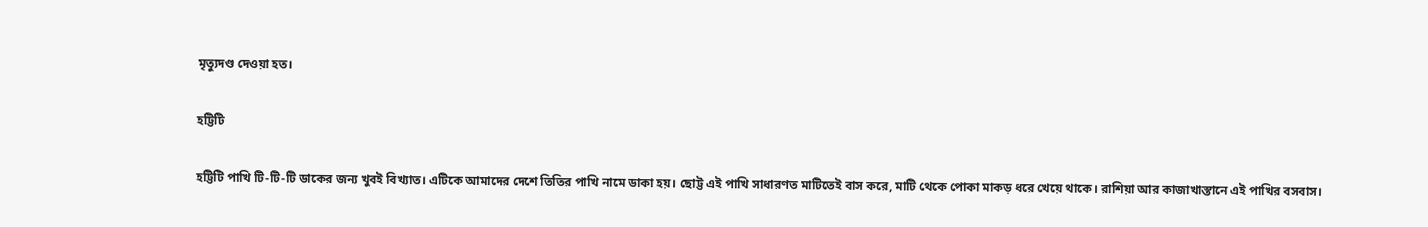মৃত্যুদণ্ড দেওয়া হত।

হট্টিটি

হট্টিটি পাখি টি-টি-টি ডাকের জন্য খুবই বিখ্যাত। এটিকে আমাদের দেশে তিতির পাখি নামে ডাকা হয়। ছোট্ট এই পাখি সাধারণত মাটিতেই বাস করে, মাটি থেকে পোকা মাকড় ধরে খেয়ে থাকে। রাশিয়া আর কাজাখাস্তানে এই পাখির বসবাস।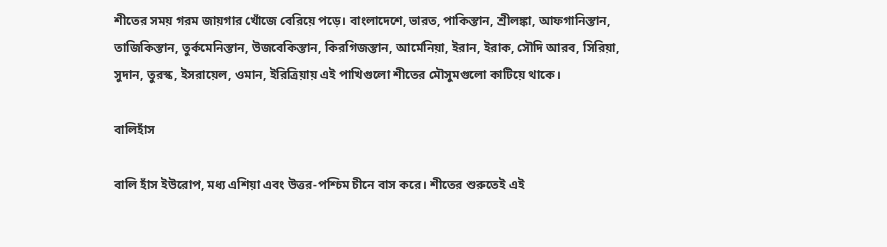শীতের সময় গরম জায়গার খোঁজে বেরিয়ে পড়ে। বাংলাদেশে, ভারত, পাকিস্তান, শ্রীলঙ্কা, আফগানিস্তান, তাজিকিস্তান, তুর্কমেনিস্তান, উজবেকিস্তান, কিরগিজস্তান, আর্মেনিয়া, ইরান, ইরাক, সৌদি আরব, সিরিয়া, সুদান, তুরস্ক, ইসরায়েল, ওমান, ইরিত্রিয়ায় এই পাখিগুলো শীতের মৌসুমগুলো কাটিয়ে থাকে।

বালিহাঁস

বালি হাঁস ইউরোপ, মধ্য এশিয়া এবং উত্তর-পশ্চিম চীনে বাস করে। শীতের শুরুতেই এই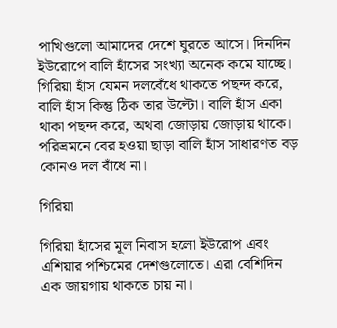পাখিগুলো আমাদের দেশে ঘুরতে আসে। দিনদিন ইউরোপে বালি হাঁসের সংখ্যা অনেক কমে যাচ্ছে। গিরিয়া হাঁস যেমন দলবেঁধে থাকতে পছন্দ করে, বালি হাঁস কিন্তু ঠিক তার উল্টো। বালি হাঁস একা থাকা পছন্দ করে, অথবা জোড়ায় জোড়ায় থাকে। পরিভ্রমনে বের হওয়া ছাড়া বালি হাঁস সাধারণত বড় কোনও দল বাঁধে না।

গিরিয়া

গিরিয়া হাঁসের মূল নিবাস হলো ইউরোপ এবং এশিয়ার পশ্চিমের দেশগুলোতে। এরা বেশিদিন এক জায়গায় থাকতে চায় না।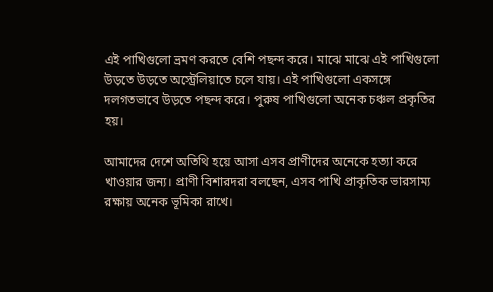এই পাখিগুলো ভ্রমণ করতে বেশি পছন্দ করে। মাঝে মাঝে এই পাখিগুলো উড়তে উড়তে অস্ট্রেলিয়াতে চলে যায়। এই পাখিগুলো একসঙ্গে দলগতভাবে উড়তে পছন্দ করে। পুরুষ পাখিগুলো অনেক চঞ্চল প্রকৃতির হয়।

আমাদের দেশে অতিথি হয়ে আসা এসব প্রাণীদের অনেকে হত্যা করে খাওয়ার জন্য। প্রাণী বিশারদরা বলছেন, এসব পাখি প্রাকৃতিক ভারসাম্য রক্ষায় অনেক ভূমিকা রাখে।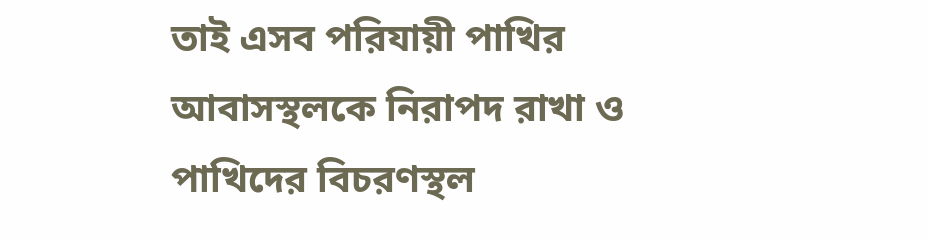তাই এসব পরিযায়ী পাখির আবাসস্থলকে নিরাপদ রাখা ও পাখিদের বিচরণস্থল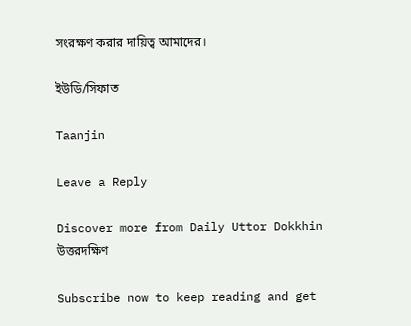সংরক্ষণ করার দায়িত্ব আমাদের।

ইউডি/সিফাত

Taanjin

Leave a Reply

Discover more from Daily Uttor Dokkhin উত্তরদক্ষিণ

Subscribe now to keep reading and get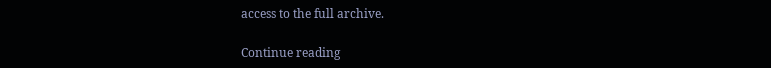access to the full archive.

Continue reading